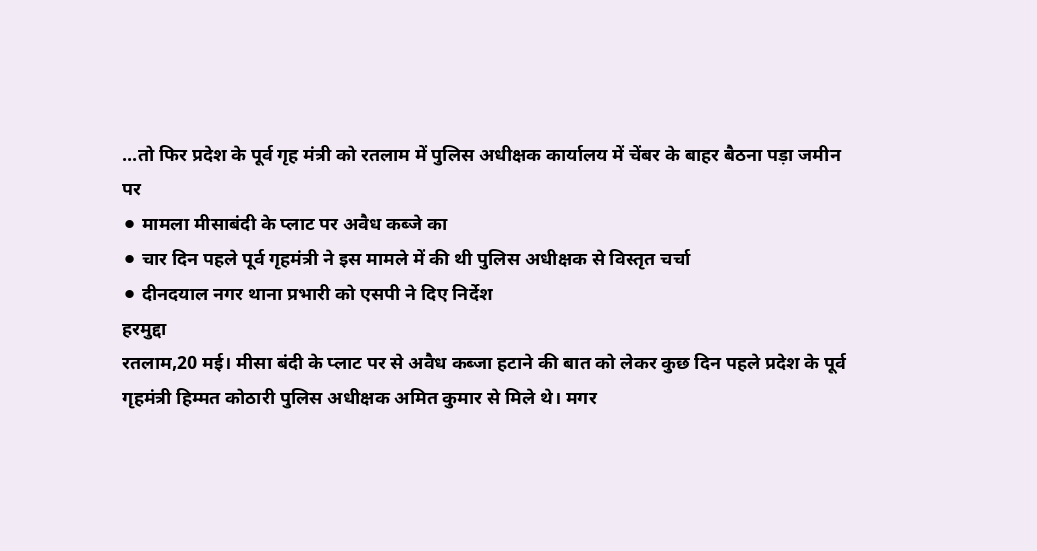...तो फिर प्रदेश के पूर्व गृह मंत्री को रतलाम में पुलिस अधीक्षक कार्यालय में चेंबर के बाहर बैठना पड़ा जमीन पर
⚫ मामला मीसाबंदी के प्लाट पर अवैध कब्जे का
⚫ चार दिन पहले पूर्व गृहमंत्री ने इस मामले में की थी पुलिस अधीक्षक से विस्तृत चर्चा
⚫ दीनदयाल नगर थाना प्रभारी को एसपी ने दिए निर्देश
हरमुद्दा
रतलाम,20 मई। मीसा बंदी के प्लाट पर से अवैध कब्जा हटाने की बात को लेकर कुछ दिन पहले प्रदेश के पूर्व गृहमंत्री हिम्मत कोठारी पुलिस अधीक्षक अमित कुमार से मिले थे। मगर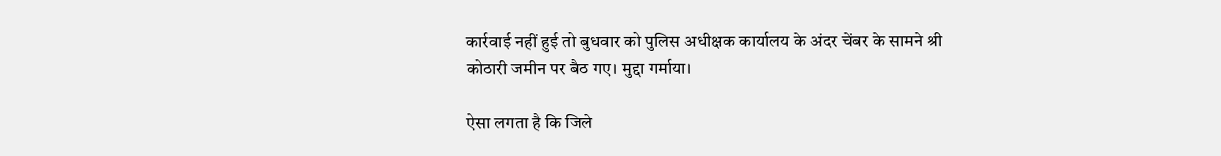कार्रवाई नहीं हुई तो बुधवार को पुलिस अधीक्षक कार्यालय के अंदर चेंबर के सामने श्री कोठारी जमीन पर बैठ गए। मुद्दा गर्माया।

ऐसा लगता है कि जिले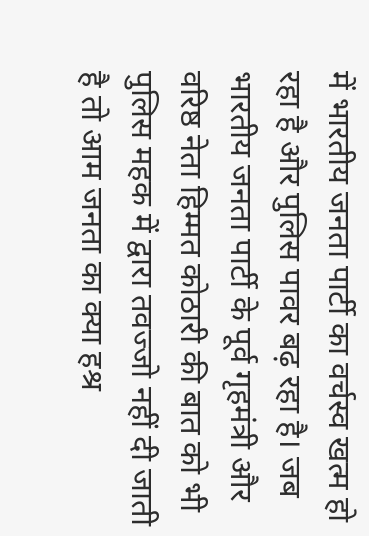में भारतीय जनता पार्टी का वर्चस्व खत्म हो रहा है और पुलिस पावर बढ़ रहा है। जब भारतीय जनता पार्टी के पूर्व गृहमंत्री और वरिष्ठ नेता हिम्मत कोठारी की बात को भी पुलिस महक में द्वारा तवज्जो नहीं दी जाती है तो आम जनता का क्या हश्र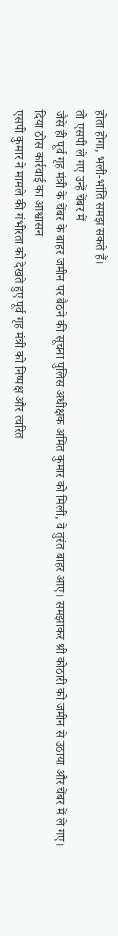होता होगा, भली-भांति समझ सकते हैं।
तो एसपी ले गए उन्हें चेंबर में
जैसे ही पूर्व गृह मंत्री के चेंबर के बाहर जमीन पर बैठने की सूचना पुलिस अधीक्षक अमित कुमार को मिली, वे तुरंत बाहर आए। समझाकर श्री कोठारी को जमीन से उठाया और चेंबर में ले गए।
दिया ठोस कार्रवाई का आश्वासन
एसपी कुमार ने मामले की गंभीरता को देखते हुए पूर्व गृह मंत्री को निष्पक्ष और त्वरित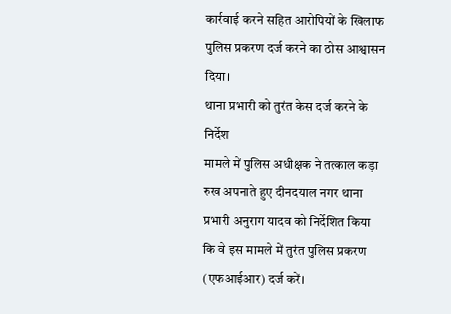कार्रवाई करने सहित आरोपियों के खिलाफ पुलिस प्रकरण दर्ज करने का ठोस आश्वासन दिया।
थाना प्रभारी को तुरंत केस दर्ज करने के निर्देश
मामले में पुलिस अधीक्षक ने तत्काल कड़ा रुख अपनाते हुए दीनदयाल नगर थाना प्रभारी अनुराग यादव को निर्देशित किया कि वे इस मामले में तुरंत पुलिस प्रकरण (एफआईआर) दर्ज करें।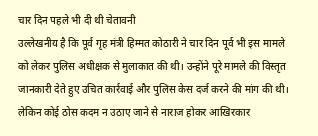चार दिन पहले भी दी थी चेतावनी
उल्लेखनीय है कि पूर्व गृह मंत्री हिम्मत कोठारी ने चार दिन पूर्व भी इस मामले को लेकर पुलिस अधीक्षक से मुलाकात की थी। उन्होंने पूरे मामले की विस्तृत जानकारी देते हुए उचित कार्रवाई और पुलिस केस दर्ज करने की मांग की थी। लेकिन कोई ठोस कदम न उठाए जाने से नाराज होकर आखिरकार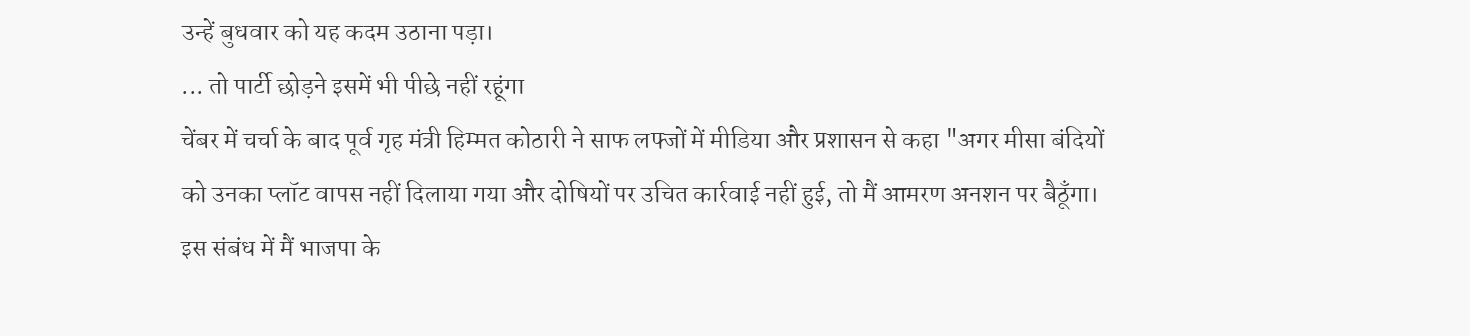उन्हें बुधवार को यह कदम उठाना पड़ा।
... तो पार्टी छोड़ने इसमें भी पीछे नहीं रहूंगा
चेंबर में चर्चा के बाद पूर्व गृह मंत्री हिम्मत कोठारी ने साफ लफ्जों में मीडिया और प्रशासन से कहा "अगर मीसा बंदियों को उनका प्लॉट वापस नहीं दिलाया गया और दोषियों पर उचित कार्रवाई नहीं हुई, तो मैं आमरण अनशन पर बैठूँगा। इस संबंध में मैं भाजपा के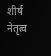शीर्ष नेतृत्व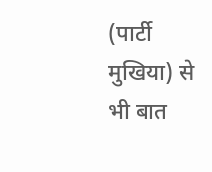(पार्टी मुखिया) से भी बात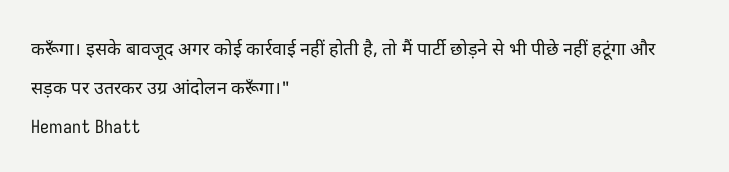करूँगा। इसके बावजूद अगर कोई कार्रवाई नहीं होती है, तो मैं पार्टी छोड़ने से भी पीछे नहीं हटूंगा और सड़क पर उतरकर उग्र आंदोलन करूँगा।"
Hemant Bhatt